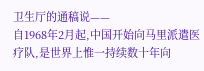卫生厅的通稿说——
自1968年2月起,中国开始向马里派遣医疗队,是世界上惟一持续数十年向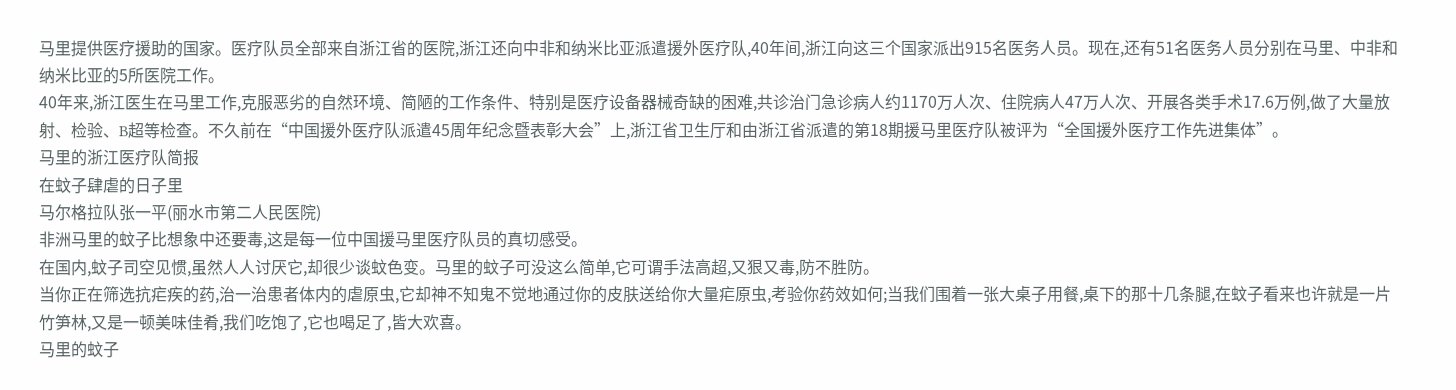马里提供医疗援助的国家。医疗队员全部来自浙江省的医院,浙江还向中非和纳米比亚派遣援外医疗队,40年间,浙江向这三个国家派出915名医务人员。现在,还有51名医务人员分别在马里、中非和纳米比亚的5所医院工作。
40年来,浙江医生在马里工作,克服恶劣的自然环境、简陋的工作条件、特别是医疗设备器械奇缺的困难,共诊治门急诊病人约1170万人次、住院病人47万人次、开展各类手术17.6万例,做了大量放射、检验、B超等检查。不久前在“中国援外医疗队派遣45周年纪念暨表彰大会”上,浙江省卫生厅和由浙江省派遣的第18期援马里医疗队被评为“全国援外医疗工作先进集体”。
马里的浙江医疗队简报
在蚊子肆虐的日子里
马尔格拉队张一平(丽水市第二人民医院)
非洲马里的蚊子比想象中还要毒,这是每一位中国援马里医疗队员的真切感受。
在国内,蚊子司空见惯,虽然人人讨厌它,却很少谈蚊色变。马里的蚊子可没这么简单,它可谓手法高超,又狠又毒,防不胜防。
当你正在筛选抗疟疾的药,治一治患者体内的虐原虫,它却神不知鬼不觉地通过你的皮肤送给你大量疟原虫,考验你药效如何;当我们围着一张大桌子用餐,桌下的那十几条腿,在蚊子看来也许就是一片竹笋林,又是一顿美味佳肴,我们吃饱了,它也喝足了,皆大欢喜。
马里的蚊子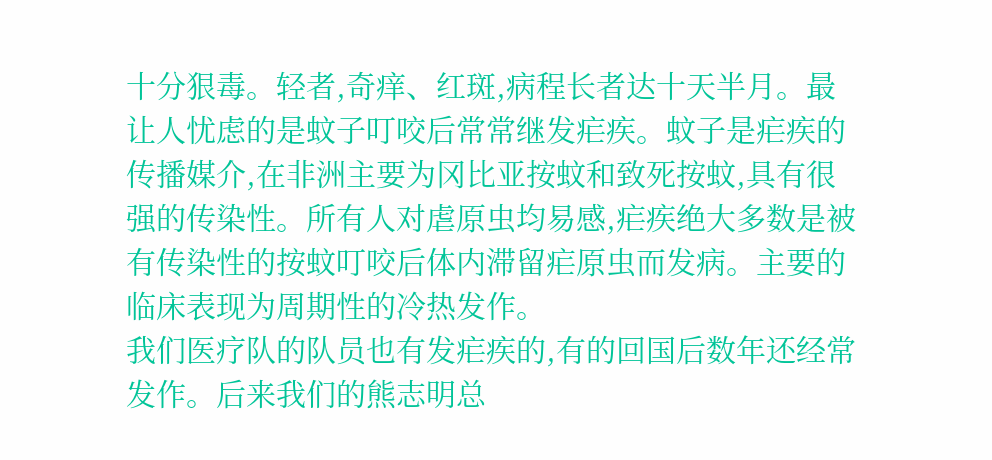十分狠毒。轻者,奇痒、红斑,病程长者达十天半月。最让人忧虑的是蚊子叮咬后常常继发疟疾。蚊子是疟疾的传播媒介,在非洲主要为冈比亚按蚊和致死按蚊,具有很强的传染性。所有人对虐原虫均易感,疟疾绝大多数是被有传染性的按蚊叮咬后体内滞留疟原虫而发病。主要的临床表现为周期性的冷热发作。
我们医疗队的队员也有发疟疾的,有的回国后数年还经常发作。后来我们的熊志明总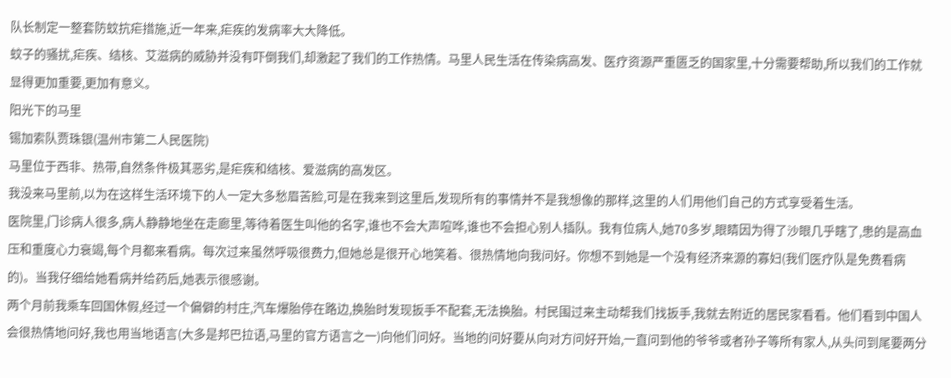队长制定一整套防蚊抗疟措施,近一年来,疟疾的发病率大大降低。
蚊子的骚扰,疟疾、结核、艾滋病的威胁并没有吓倒我们,却激起了我们的工作热情。马里人民生活在传染病高发、医疗资源严重匮乏的国家里,十分需要帮助,所以我们的工作就显得更加重要,更加有意义。
阳光下的马里
锡加索队贾珠银(温州市第二人民医院)
马里位于西非、热带,自然条件极其恶劣,是疟疾和结核、爱滋病的高发区。
我没来马里前,以为在这样生活环境下的人一定大多愁眉苦脸,可是在我来到这里后,发现所有的事情并不是我想像的那样,这里的人们用他们自己的方式享受着生活。
医院里,门诊病人很多,病人静静地坐在走廊里,等待着医生叫他的名字,谁也不会大声喧哗,谁也不会担心别人插队。我有位病人,她70多岁,眼睛因为得了沙眼几乎瞎了,患的是高血压和重度心力衰竭,每个月都来看病。每次过来虽然呼吸很费力,但她总是很开心地笑着、很热情地向我问好。你想不到她是一个没有经济来源的寡妇(我们医疗队是免费看病的)。当我仔细给她看病并给药后,她表示很感谢。
两个月前我乘车回国休假,经过一个偏僻的村庄,汽车爆胎停在路边,换胎时发现扳手不配套,无法换胎。村民围过来主动帮我们找扳手,我就去附近的居民家看看。他们看到中国人会很热情地问好,我也用当地语言(大多是邦巴拉语,马里的官方语言之一)向他们问好。当地的问好要从向对方问好开始,一直问到他的爷爷或者孙子等所有家人,从头问到尾要两分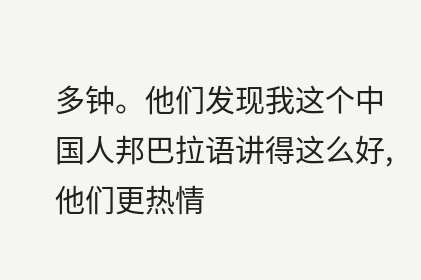多钟。他们发现我这个中国人邦巴拉语讲得这么好,他们更热情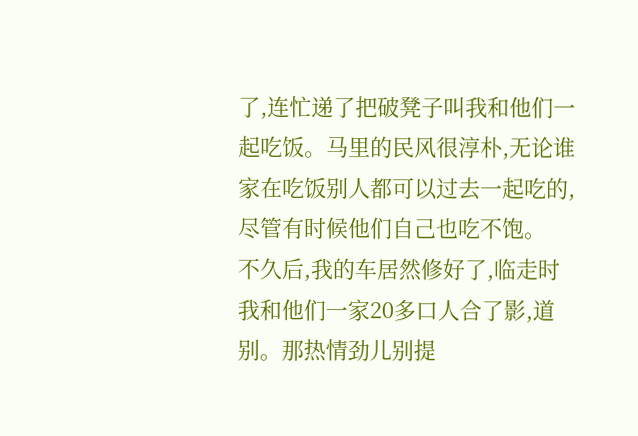了,连忙递了把破凳子叫我和他们一起吃饭。马里的民风很淳朴,无论谁家在吃饭别人都可以过去一起吃的,尽管有时候他们自己也吃不饱。
不久后,我的车居然修好了,临走时我和他们一家20多口人合了影,道别。那热情劲儿别提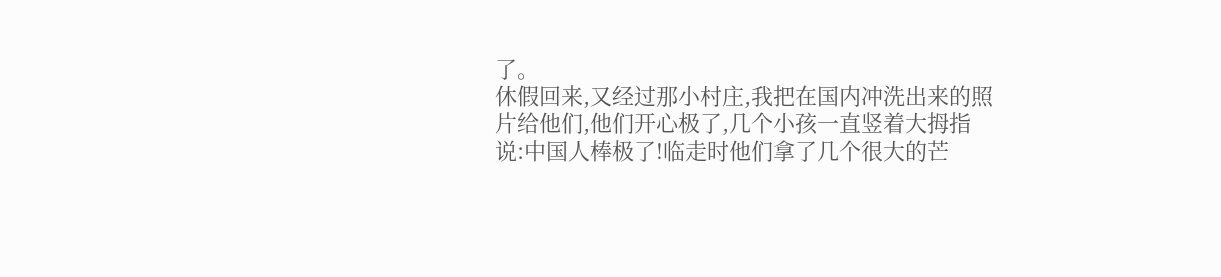了。
休假回来,又经过那小村庄,我把在国内冲洗出来的照片给他们,他们开心极了,几个小孩一直竖着大拇指说:中国人棒极了!临走时他们拿了几个很大的芒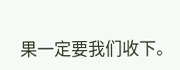果一定要我们收下。